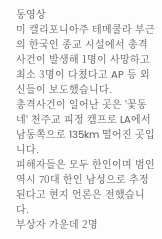동영상
미 캘리포니아주 테메쿨라 부근의 한국인 종교 시설에서 총격 사건이 발생해 1명이 사망하고 최소 3명이 다쳤다고 AP 등 외신들이 보도했습니다.
총격사건이 일어난 곳은 '꽃동네' 천주교 피정 캠프로 LA에서 남동쪽으로 135km 떨어진 곳입니다.
피해자들은 모두 한인이며 범인 역시 70대 한인 남성으로 추정된다고 현지 언론은 전했습니다.
부상자 가운데 2명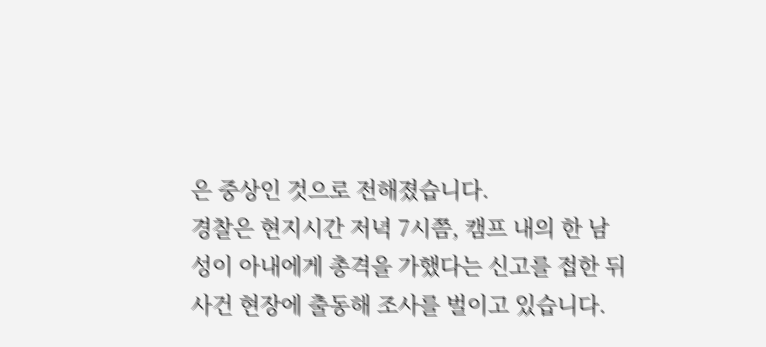은 중상인 것으로 전해졌습니다.
경찰은 현지시간 저녁 7시쯤, 캠프 내의 한 남성이 아내에게 총격을 가했다는 신고를 접한 뒤 사건 현장에 출동해 조사를 벌이고 있습니다.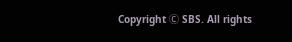Copyright Ⓒ SBS. All rights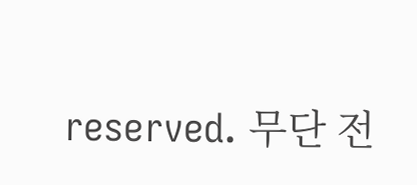reserved. 무단 전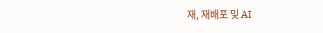재, 재배포 및 AI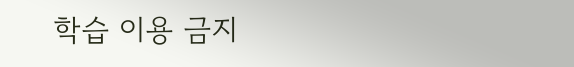학습 이용 금지